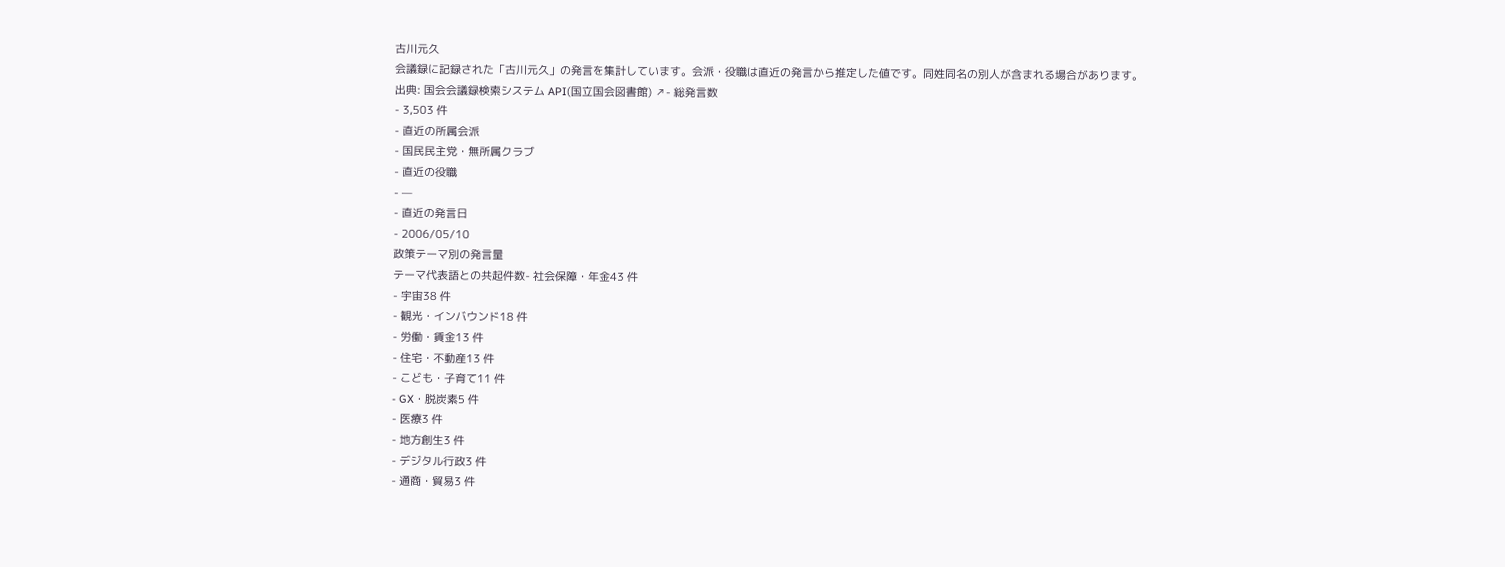古川元久
会議録に記録された「古川元久」の発言を集計しています。会派・役職は直近の発言から推定した値です。同姓同名の別人が含まれる場合があります。
出典: 国会会議録検索システム API(国立国会図書館) ↗- 総発言数
- 3,503 件
- 直近の所属会派
- 国民民主党・無所属クラブ
- 直近の役職
- —
- 直近の発言日
- 2006/05/10
政策テーマ別の発言量
テーマ代表語との共起件数- 社会保障・年金43 件
- 宇宙38 件
- 観光・インバウンド18 件
- 労働・賃金13 件
- 住宅・不動産13 件
- こども・子育て11 件
- GX・脱炭素5 件
- 医療3 件
- 地方創生3 件
- デジタル行政3 件
- 通商・貿易3 件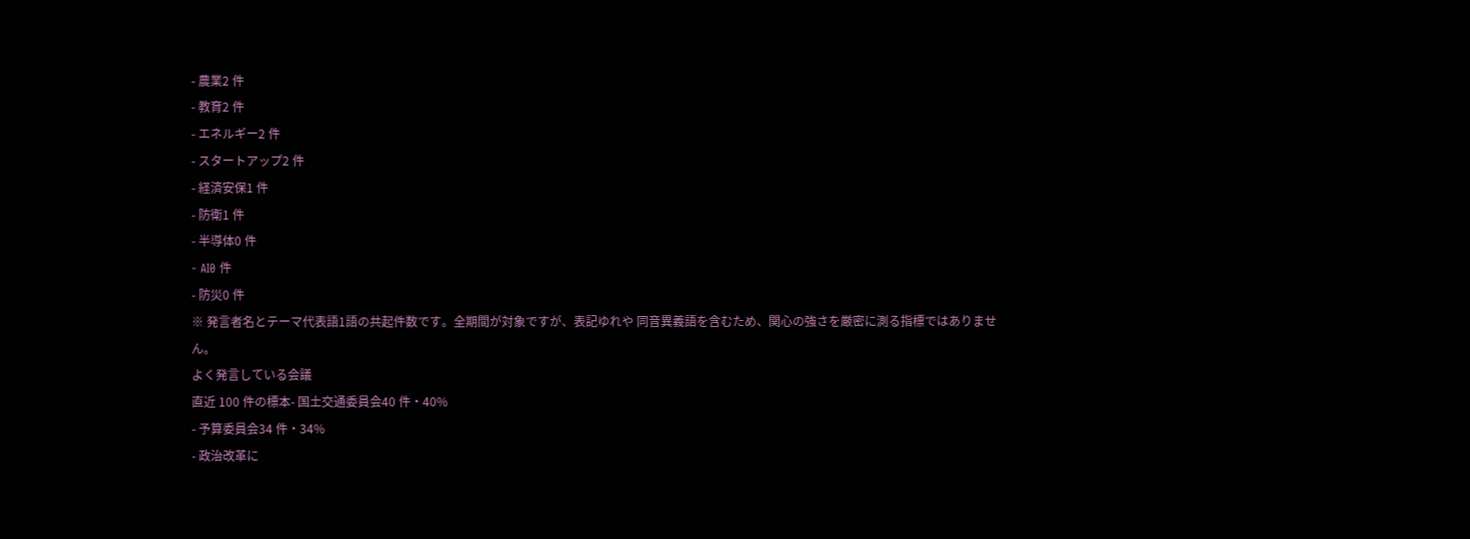- 農業2 件
- 教育2 件
- エネルギー2 件
- スタートアップ2 件
- 経済安保1 件
- 防衛1 件
- 半導体0 件
- AI0 件
- 防災0 件
※ 発言者名とテーマ代表語1語の共起件数です。全期間が対象ですが、表記ゆれや 同音異義語を含むため、関心の強さを厳密に測る指標ではありません。
よく発言している会議
直近 100 件の標本- 国土交通委員会40 件・40%
- 予算委員会34 件・34%
- 政治改革に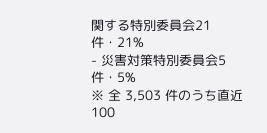関する特別委員会21 件・21%
- 災害対策特別委員会5 件・5%
※ 全 3,503 件のうち直近 100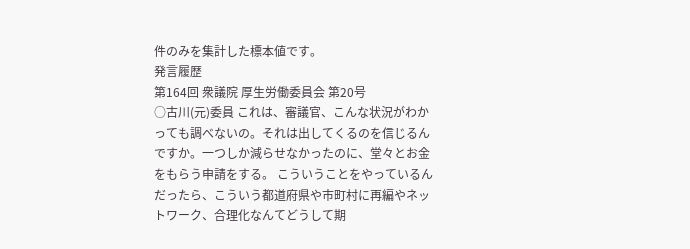件のみを集計した標本値です。
発言履歴
第164回 衆議院 厚生労働委員会 第20号
○古川(元)委員 これは、審議官、こんな状況がわかっても調べないの。それは出してくるのを信じるんですか。一つしか減らせなかったのに、堂々とお金をもらう申請をする。 こういうことをやっているんだったら、こういう都道府県や市町村に再編やネットワーク、合理化なんてどうして期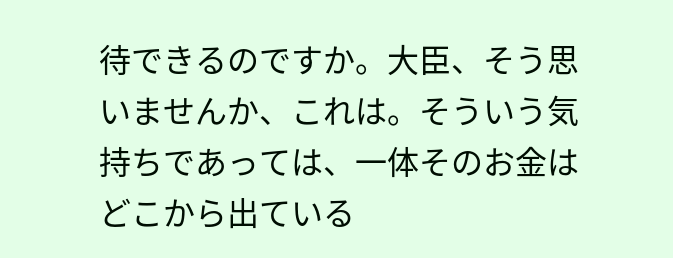待できるのですか。大臣、そう思いませんか、これは。そういう気持ちであっては、一体そのお金はどこから出ている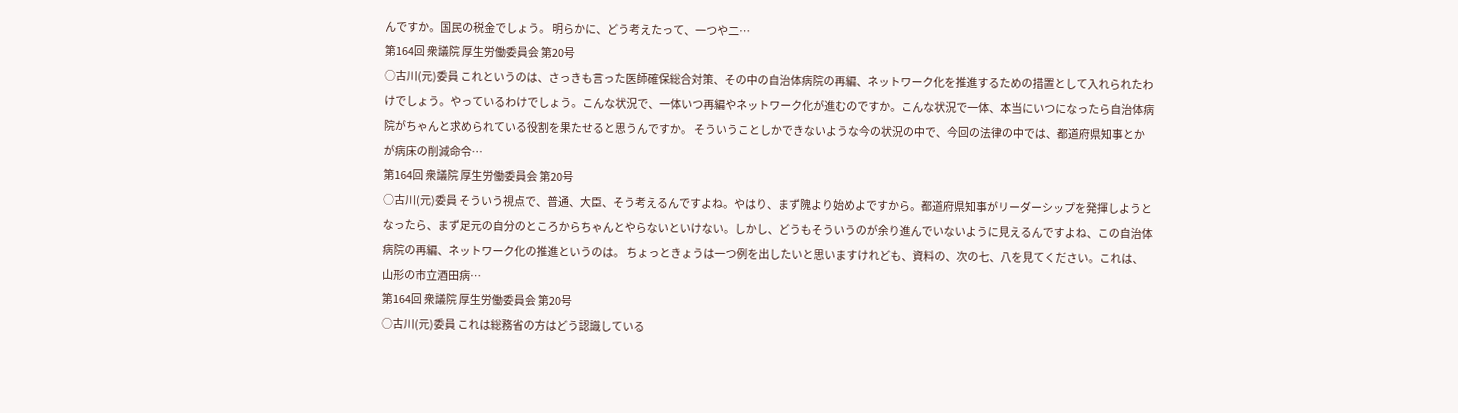んですか。国民の税金でしょう。 明らかに、どう考えたって、一つや二…
第164回 衆議院 厚生労働委員会 第20号
○古川(元)委員 これというのは、さっきも言った医師確保総合対策、その中の自治体病院の再編、ネットワーク化を推進するための措置として入れられたわけでしょう。やっているわけでしょう。こんな状況で、一体いつ再編やネットワーク化が進むのですか。こんな状況で一体、本当にいつになったら自治体病院がちゃんと求められている役割を果たせると思うんですか。 そういうことしかできないような今の状況の中で、今回の法律の中では、都道府県知事とかが病床の削減命令…
第164回 衆議院 厚生労働委員会 第20号
○古川(元)委員 そういう視点で、普通、大臣、そう考えるんですよね。やはり、まず隗より始めよですから。都道府県知事がリーダーシップを発揮しようとなったら、まず足元の自分のところからちゃんとやらないといけない。しかし、どうもそういうのが余り進んでいないように見えるんですよね、この自治体病院の再編、ネットワーク化の推進というのは。 ちょっときょうは一つ例を出したいと思いますけれども、資料の、次の七、八を見てください。これは、山形の市立酒田病…
第164回 衆議院 厚生労働委員会 第20号
○古川(元)委員 これは総務省の方はどう認識している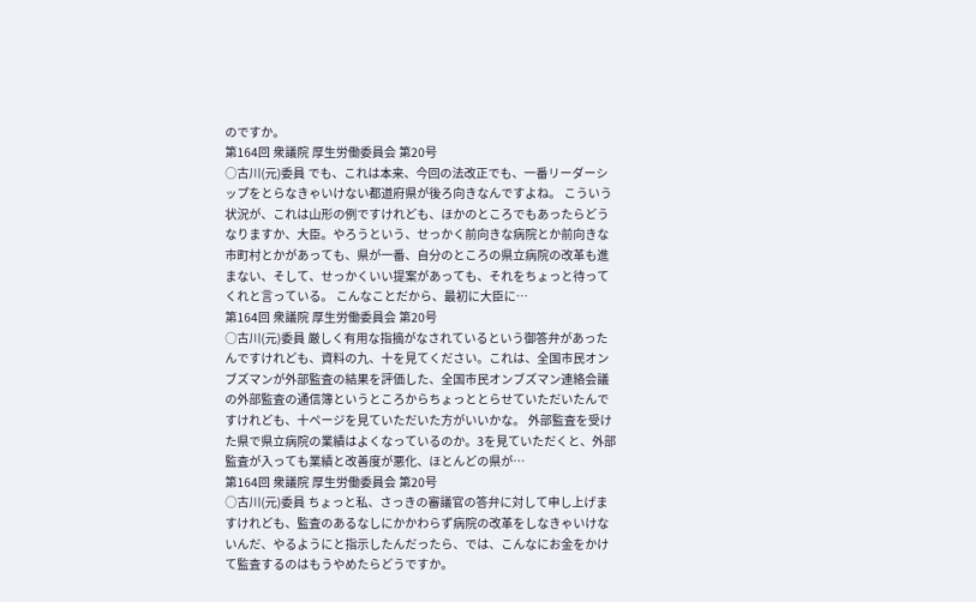のですか。
第164回 衆議院 厚生労働委員会 第20号
○古川(元)委員 でも、これは本来、今回の法改正でも、一番リーダーシップをとらなきゃいけない都道府県が後ろ向きなんですよね。 こういう状況が、これは山形の例ですけれども、ほかのところでもあったらどうなりますか、大臣。やろうという、せっかく前向きな病院とか前向きな市町村とかがあっても、県が一番、自分のところの県立病院の改革も進まない、そして、せっかくいい提案があっても、それをちょっと待ってくれと言っている。 こんなことだから、最初に大臣に…
第164回 衆議院 厚生労働委員会 第20号
○古川(元)委員 厳しく有用な指摘がなされているという御答弁があったんですけれども、資料の九、十を見てください。これは、全国市民オンブズマンが外部監査の結果を評価した、全国市民オンブズマン連絡会議の外部監査の通信簿というところからちょっととらせていただいたんですけれども、十ページを見ていただいた方がいいかな。 外部監査を受けた県で県立病院の業績はよくなっているのか。3を見ていただくと、外部監査が入っても業績と改善度が悪化、ほとんどの県が…
第164回 衆議院 厚生労働委員会 第20号
○古川(元)委員 ちょっと私、さっきの審議官の答弁に対して申し上げますけれども、監査のあるなしにかかわらず病院の改革をしなきゃいけないんだ、やるようにと指示したんだったら、では、こんなにお金をかけて監査するのはもうやめたらどうですか。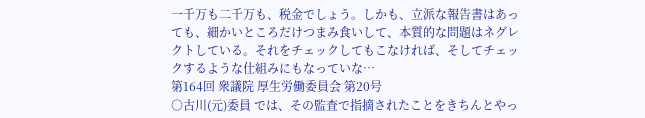一千万も二千万も、税金でしょう。しかも、立派な報告書はあっても、細かいところだけつまみ食いして、本質的な問題はネグレクトしている。それをチェックしてもこなければ、そしてチェックするような仕組みにもなっていな…
第164回 衆議院 厚生労働委員会 第20号
○古川(元)委員 では、その監査で指摘されたことをきちんとやっ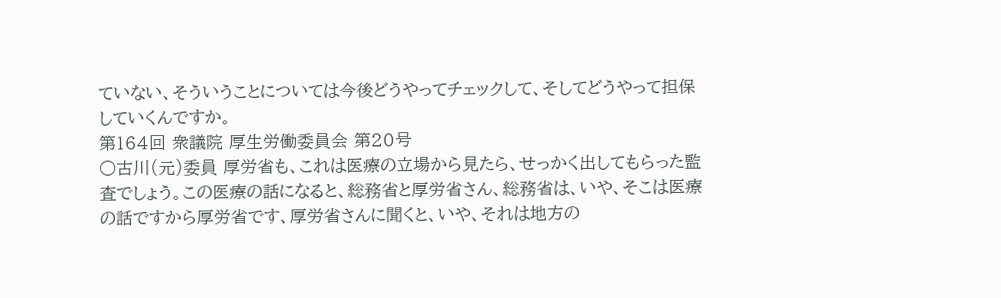ていない、そういうことについては今後どうやってチェックして、そしてどうやって担保していくんですか。
第164回 衆議院 厚生労働委員会 第20号
○古川(元)委員 厚労省も、これは医療の立場から見たら、せっかく出してもらった監査でしょう。この医療の話になると、総務省と厚労省さん、総務省は、いや、そこは医療の話ですから厚労省です、厚労省さんに聞くと、いや、それは地方の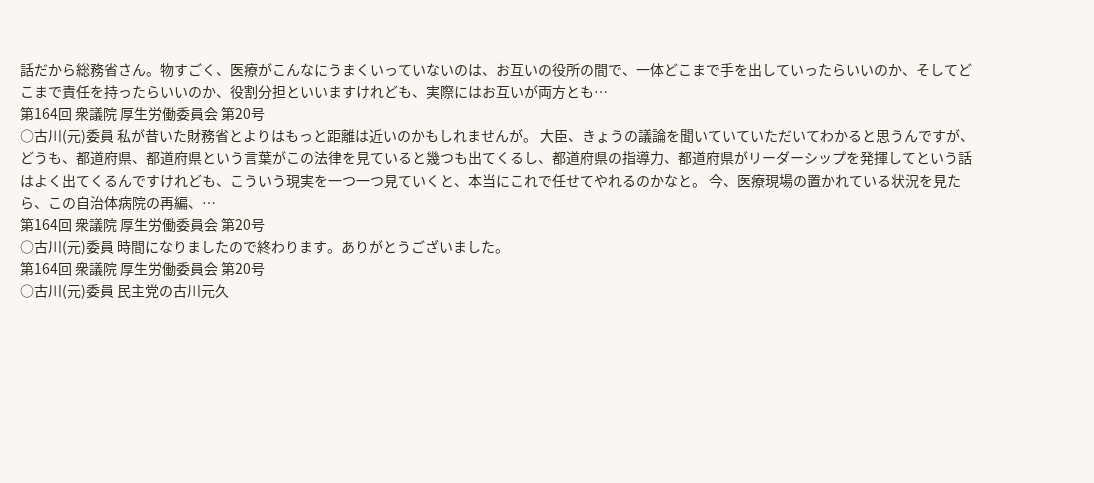話だから総務省さん。物すごく、医療がこんなにうまくいっていないのは、お互いの役所の間で、一体どこまで手を出していったらいいのか、そしてどこまで責任を持ったらいいのか、役割分担といいますけれども、実際にはお互いが両方とも…
第164回 衆議院 厚生労働委員会 第20号
○古川(元)委員 私が昔いた財務省とよりはもっと距離は近いのかもしれませんが。 大臣、きょうの議論を聞いていていただいてわかると思うんですが、どうも、都道府県、都道府県という言葉がこの法律を見ていると幾つも出てくるし、都道府県の指導力、都道府県がリーダーシップを発揮してという話はよく出てくるんですけれども、こういう現実を一つ一つ見ていくと、本当にこれで任せてやれるのかなと。 今、医療現場の置かれている状況を見たら、この自治体病院の再編、…
第164回 衆議院 厚生労働委員会 第20号
○古川(元)委員 時間になりましたので終わります。ありがとうございました。
第164回 衆議院 厚生労働委員会 第20号
○古川(元)委員 民主党の古川元久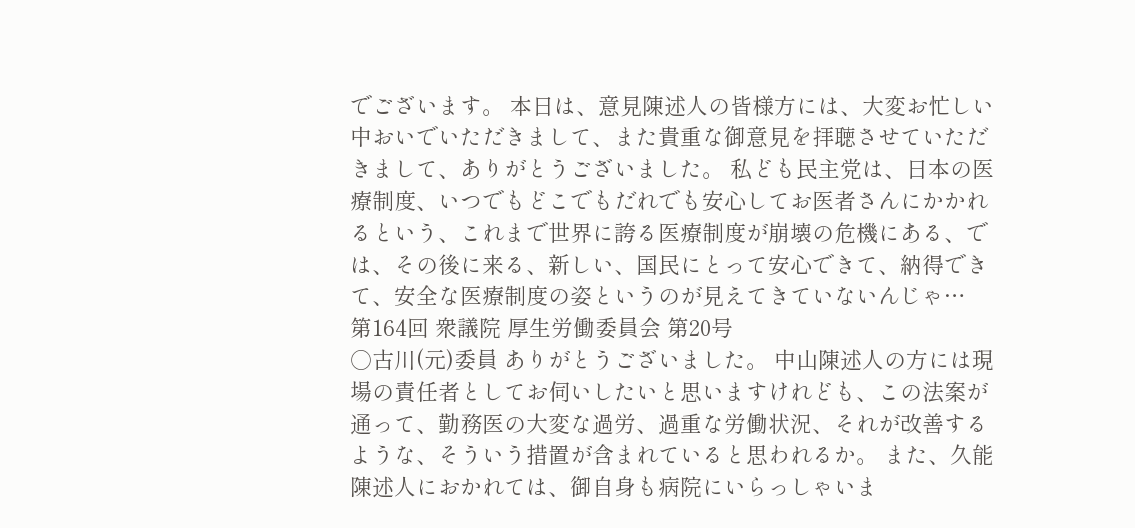でございます。 本日は、意見陳述人の皆様方には、大変お忙しい中おいでいただきまして、また貴重な御意見を拝聴させていただきまして、ありがとうございました。 私ども民主党は、日本の医療制度、いつでもどこでもだれでも安心してお医者さんにかかれるという、これまで世界に誇る医療制度が崩壊の危機にある、では、その後に来る、新しい、国民にとって安心できて、納得できて、安全な医療制度の姿というのが見えてきていないんじゃ…
第164回 衆議院 厚生労働委員会 第20号
○古川(元)委員 ありがとうございました。 中山陳述人の方には現場の責任者としてお伺いしたいと思いますけれども、この法案が通って、勤務医の大変な過労、過重な労働状況、それが改善するような、そういう措置が含まれていると思われるか。 また、久能陳述人におかれては、御自身も病院にいらっしゃいま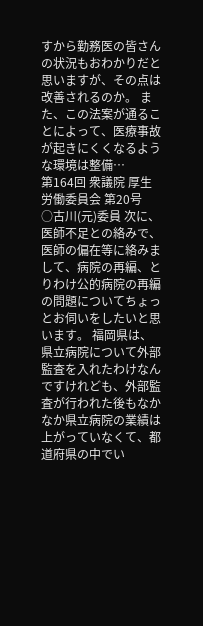すから勤務医の皆さんの状況もおわかりだと思いますが、その点は改善されるのか。 また、この法案が通ることによって、医療事故が起きにくくなるような環境は整備…
第164回 衆議院 厚生労働委員会 第20号
○古川(元)委員 次に、医師不足との絡みで、医師の偏在等に絡みまして、病院の再編、とりわけ公的病院の再編の問題についてちょっとお伺いをしたいと思います。 福岡県は、県立病院について外部監査を入れたわけなんですけれども、外部監査が行われた後もなかなか県立病院の業績は上がっていなくて、都道府県の中でい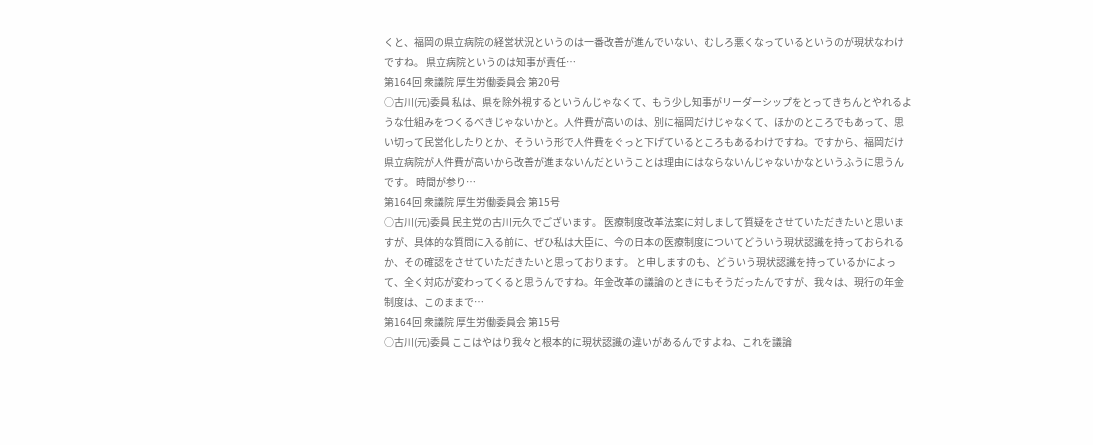くと、福岡の県立病院の経営状況というのは一番改善が進んでいない、むしろ悪くなっているというのが現状なわけですね。 県立病院というのは知事が責任…
第164回 衆議院 厚生労働委員会 第20号
○古川(元)委員 私は、県を除外視するというんじゃなくて、もう少し知事がリーダーシップをとってきちんとやれるような仕組みをつくるべきじゃないかと。人件費が高いのは、別に福岡だけじゃなくて、ほかのところでもあって、思い切って民営化したりとか、そういう形で人件費をぐっと下げているところもあるわけですね。ですから、福岡だけ県立病院が人件費が高いから改善が進まないんだということは理由にはならないんじゃないかなというふうに思うんです。 時間が参り…
第164回 衆議院 厚生労働委員会 第15号
○古川(元)委員 民主党の古川元久でございます。 医療制度改革法案に対しまして質疑をさせていただきたいと思いますが、具体的な質問に入る前に、ぜひ私は大臣に、今の日本の医療制度についてどういう現状認識を持っておられるか、その確認をさせていただきたいと思っております。 と申しますのも、どういう現状認識を持っているかによって、全く対応が変わってくると思うんですね。年金改革の議論のときにもそうだったんですが、我々は、現行の年金制度は、このままで…
第164回 衆議院 厚生労働委員会 第15号
○古川(元)委員 ここはやはり我々と根本的に現状認識の違いがあるんですよね、これを議論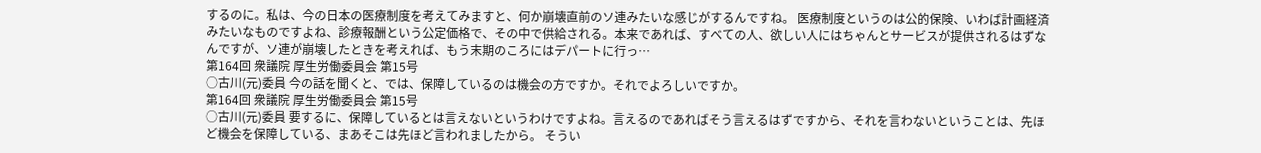するのに。私は、今の日本の医療制度を考えてみますと、何か崩壊直前のソ連みたいな感じがするんですね。 医療制度というのは公的保険、いわば計画経済みたいなものですよね、診療報酬という公定価格で、その中で供給される。本来であれば、すべての人、欲しい人にはちゃんとサービスが提供されるはずなんですが、ソ連が崩壊したときを考えれば、もう末期のころにはデパートに行っ…
第164回 衆議院 厚生労働委員会 第15号
○古川(元)委員 今の話を聞くと、では、保障しているのは機会の方ですか。それでよろしいですか。
第164回 衆議院 厚生労働委員会 第15号
○古川(元)委員 要するに、保障しているとは言えないというわけですよね。言えるのであればそう言えるはずですから、それを言わないということは、先ほど機会を保障している、まあそこは先ほど言われましたから。 そうい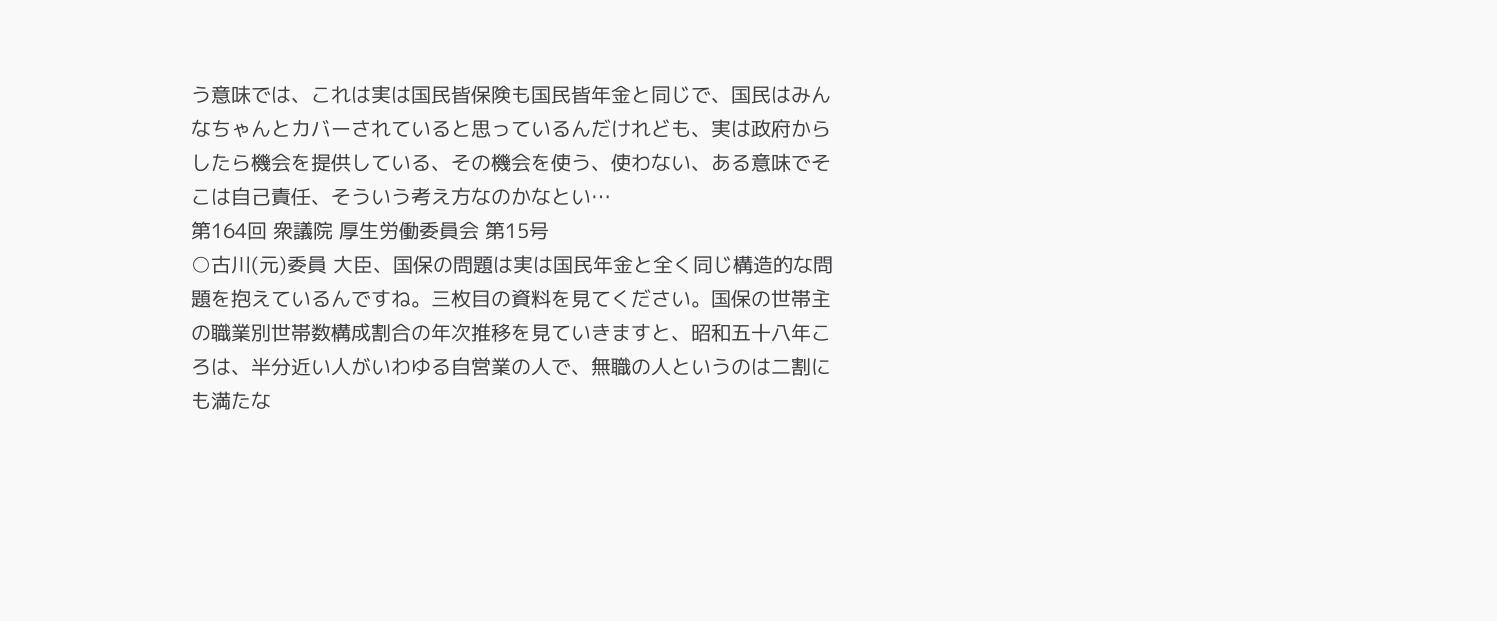う意味では、これは実は国民皆保険も国民皆年金と同じで、国民はみんなちゃんとカバーされていると思っているんだけれども、実は政府からしたら機会を提供している、その機会を使う、使わない、ある意味でそこは自己責任、そういう考え方なのかなとい…
第164回 衆議院 厚生労働委員会 第15号
○古川(元)委員 大臣、国保の問題は実は国民年金と全く同じ構造的な問題を抱えているんですね。三枚目の資料を見てください。国保の世帯主の職業別世帯数構成割合の年次推移を見ていきますと、昭和五十八年ころは、半分近い人がいわゆる自営業の人で、無職の人というのは二割にも満たな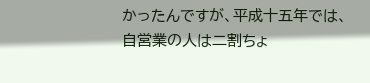かったんですが、平成十五年では、自営業の人は二割ちょ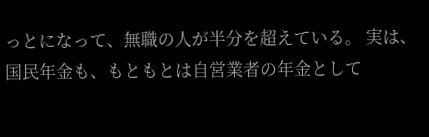っとになって、無職の人が半分を超えている。 実は、国民年金も、もともとは自営業者の年金として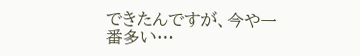できたんですが、今や一番多い…